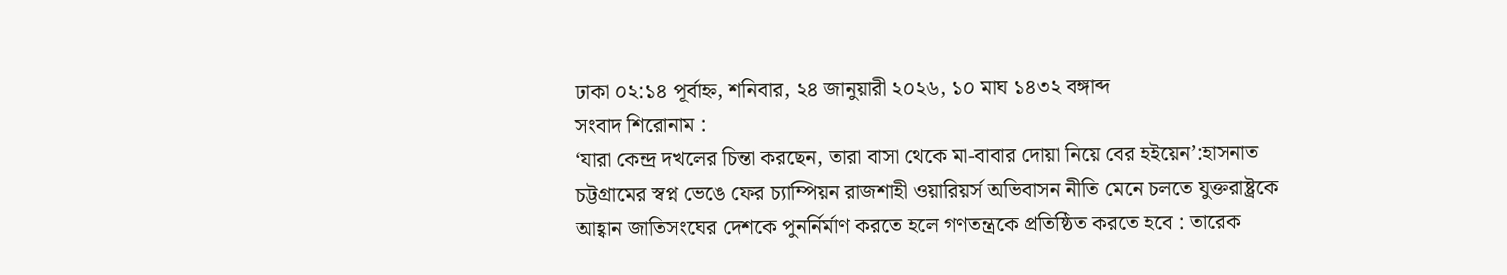ঢাকা ০২:১৪ পূর্বাহ্ন, শনিবার, ২৪ জানুয়ারী ২০২৬, ১০ মাঘ ১৪৩২ বঙ্গাব্দ
সংবাদ শিরোনাম :
‘যারা কেন্দ্র দখলের চিন্তা করছেন, তারা বাসা থেকে মা-বাবার দোয়া নিয়ে বের হইয়েন’:হাসনাত চট্টগ্রামের স্বপ্ন ভেঙে ফের চ্যাম্পিয়ন রাজশাহী ওয়ারিয়র্স অভিবাসন নীতি মেনে চলতে যুক্তরাষ্ট্রকে আহ্বান জাতিসংঘের দেশকে পুনর্নির্মাণ করতে হলে গণতন্ত্রকে প্রতিষ্ঠিত করতে হবে : তারেক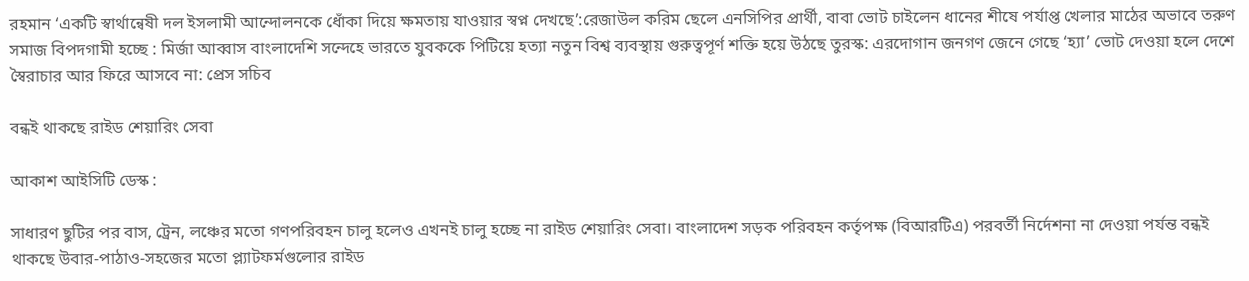রহমান ‘একটি স্বার্থান্বেষী দল ইসলামী আন্দোলনকে ধোঁকা দিয়ে ক্ষমতায় যাওয়ার স্বপ্ন দেখছে’:রেজাউল করিম ছেলে এনসিপির প্রার্থী, বাবা ভোট চাইলেন ধানের শীষে পর্যাপ্ত খেলার মাঠের অভাবে তরুণ সমাজ বিপদগামী হচ্ছে : মির্জা আব্বাস বাংলাদেশি সন্দেহে ভারতে যুবককে পিটিয়ে হত্যা নতুন বিশ্ব ব্যবস্থায় গুরুত্বপূর্ণ শক্তি হয়ে উঠছে তুরস্ক: এরদোগান জনগণ জেনে গেছে ‘হ্যা’ ভোট দেওয়া হলে দেশে স্বৈরাচার আর ফিরে আসবে না: প্রেস সচিব

বন্ধই থাকছে রাইড শেয়ারিং সেবা

আকাশ আইসিটি ডেস্ক :

সাধারণ ছুটির পর বাস, ট্রেন, লঞ্চের মতো গণপরিবহন চালু হলেও এখনই চালু হচ্ছে না রাইড শেয়ারিং সেবা। বাংলাদেশ সড়ক পরিবহন কর্তৃপক্ষ (বিআরটিএ) পরবর্তী নির্দেশনা না দেওয়া পর্যন্ত বন্ধই থাকছে উবার-পাঠাও-সহজের মতো প্ল্যাটফর্মগুলোর রাইড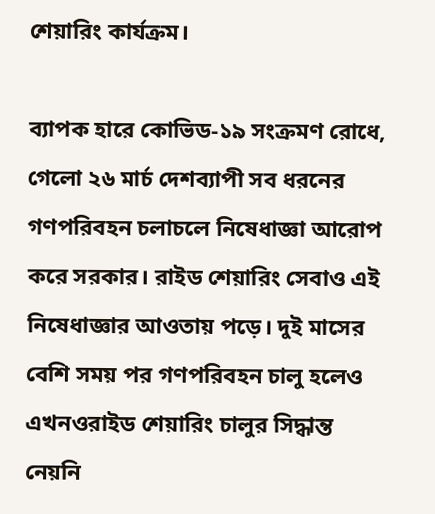শেয়ারিং কার্যক্রম।

ব্যাপক হারে কোভিড-১৯ সংক্রমণ রোধে, গেলো ২৬ মার্চ দেশব্যাপী সব ধরনের গণপরিবহন চলাচলে নিষেধাজ্ঞা আরোপ করে সরকার। রাইড শেয়ারিং সেবাও এই নিষেধাজ্ঞার আওতায় পড়ে। দুই মাসের বেশি সময় পর গণপরিবহন চালু হলেও এখনওরাইড শেয়ারিং চালুর সিদ্ধান্ত নেয়নি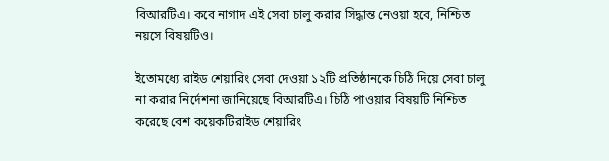বিআরটিএ। কবে নাগাদ এই সেবা চালু করার সিদ্ধান্ত নেওয়া হবে, নিশ্চিত নয়সে বিষয়টিও।

ইতোমধ্যে রাইড শেয়ারিং সেবা দেওয়া ১২টি প্রতিষ্ঠানকে চিঠি দিয়ে সেবা চালু না করার নির্দেশনা জানিয়েছে বিআরটিএ। চিঠি পাওয়ার বিষয়টি নিশ্চিত করেছে বেশ কয়েকটিরাইড শেয়ারিং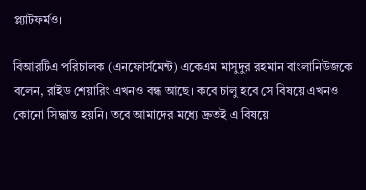প্ল্যাটফর্মও।

বিআরটিএ পরিচালক (এনফোর্সমেন্ট) একেএম মাসুদুর রহমান বাংলানিউজকে বলেন, রাইড শেয়ারিং এখনও বন্ধ আছে। কবে চালু হবে সে বিষয়ে এখনও কোনো সিদ্ধান্ত হয়নি। তবে আমাদের মধ্যে দ্রুতই এ বিষয়ে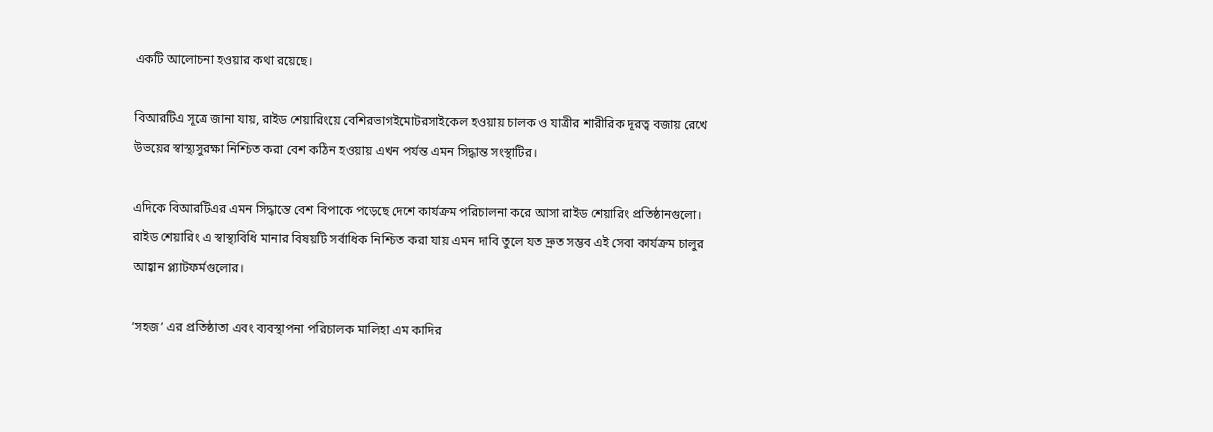একটি আলোচনা হওয়ার কথা রয়েছে।

বিআরটিএ সূত্রে জানা যায়, রাইড শেয়ারিংয়ে বেশিরভাগইমোটরসাইকেল হওয়ায় চালক ও যাত্রীর শারীরিক দূরত্ব বজায় রেখে উভয়ের স্বাস্থ্যসুরক্ষা নিশ্চিত করা বেশ কঠিন হওয়ায় এখন পর্যন্ত এমন সিদ্ধান্ত সংস্থাটির।

এদিকে বিআরটিএর এমন সিদ্ধান্তে বেশ বিপাকে পড়েছে দেশে কার্যক্রম পরিচালনা করে আসা রাইড শেয়ারিং প্রতিষ্ঠানগুলো। রাইড শেয়ারিং এ স্বাস্থ্যবিধি মানার বিষয়টি সর্বাধিক নিশ্চিত করা যায় এমন দাবি তুলে যত দ্রুত সম্ভব এই সেবা কার্যক্রম চালুর আহ্বান প্ল্যাটফর্মগুলোর।

‘সহজ’ এর প্রতিষ্ঠাতা এবং ব্যবস্থাপনা পরিচালক মালিহা এম কাদির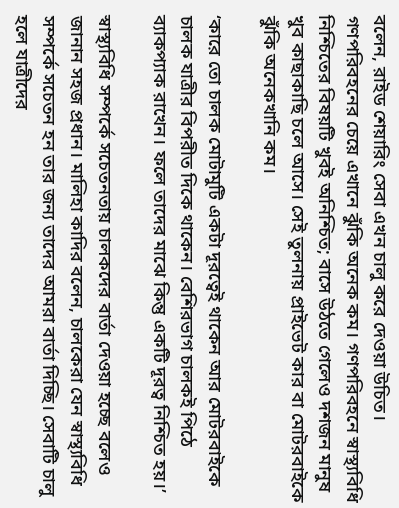বলেন, রাইড শেয়ারিং সেবা এখন চালু করে দেওয়া উচিত। গণপরিবহনের চেয়ে এখানে ঝুঁকি অনেক কম। গণপরিবহনে স্বাস্থ্যবিধি নিশ্চিতের বিষয়টি খুবই অনিশ্চিত; বাসে উঠতে গেলেও দশজন মানুষ খুব কাছাকাছি চলে আসে। সেই তুলনায় প্রাইভেট কার বা মোটরবাইকে ঝুঁকি অনেকখানি কম।

‘কারে তো চালক মোটামুটি একটা দূরত্বেই থাকেন আর মোটরবাইকে চালক যাত্রীর বিপরীত দিকে থাকেন। বেশিরভাগ চালকই পিঠে ব্যাকপ্যাক রাখেন। ফলে তাদের মাঝে কিন্তু একটি দূরত্ব নিশ্চিত হয়।’

স্বাস্থ্যবিধি সম্পর্কে সচেতনতায় চালকদের বার্তা দেওয়া হচ্ছে বলেও জানান সহজ প্রধান। মালিহা কাদির বলেন, চালকেরা যেন স্বাস্থ্যবিধি সম্পর্কে সচেতন হন তার জন্য তাদের আমরা বার্তা দিচ্ছি। সেবাটি চালু হলে যাত্রীদের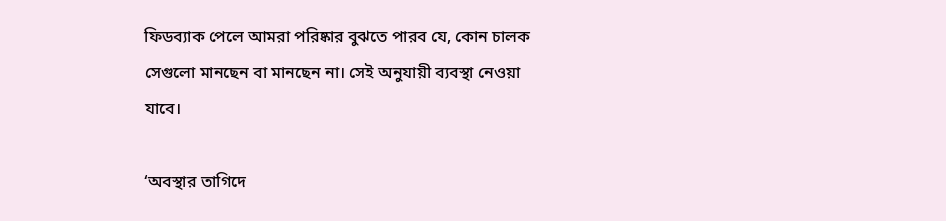ফিডব্যাক পেলে আমরা পরিষ্কার বুঝতে পারব যে, কোন চালক সেগুলো মানছেন বা মানছেন না। সেই অনুযায়ী ব্যবস্থা নেওয়া যাবে।

‘অবস্থার তাগিদে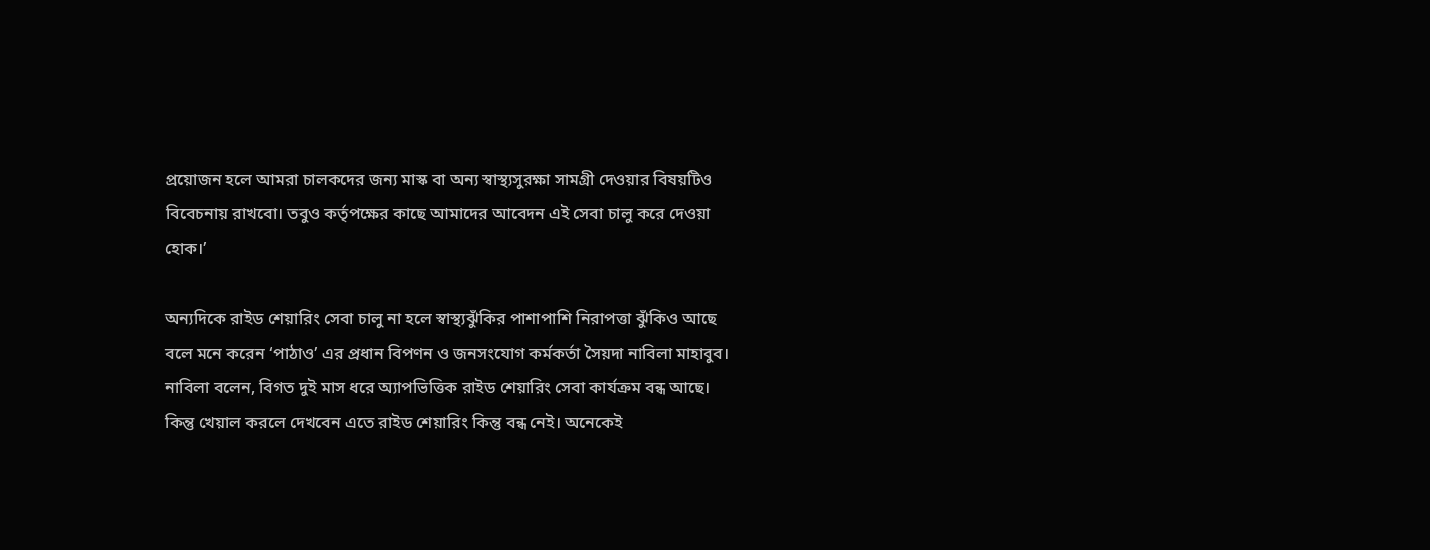প্রয়োজন হলে আমরা চালকদের জন্য মাস্ক বা অন্য স্বাস্থ্যসুরক্ষা সামগ্রী দেওয়ার বিষয়টিও বিবেচনায় রাখবো। তবুও কর্তৃপক্ষের কাছে আমাদের আবেদন এই সেবা চালু করে দেওয়া হোক।’

অন্যদিকে রাইড শেয়ারিং সেবা চালু না হলে স্বাস্থ্যঝুঁকির পাশাপাশি নিরাপত্তা ঝুঁকিও আছে বলে মনে করেন ‘পাঠাও’ এর প্রধান বিপণন ও জনসংযোগ কর্মকর্তা সৈয়দা নাবিলা মাহাবুব। নাবিলা বলেন, বিগত দুই মাস ধরে অ্যাপভিত্তিক রাইড শেয়ারিং সেবা কার্যক্রম বন্ধ আছে। কিন্তু খেয়াল করলে দেখবেন এতে রাইড শেয়ারিং কিন্তু বন্ধ নেই। অনেকেই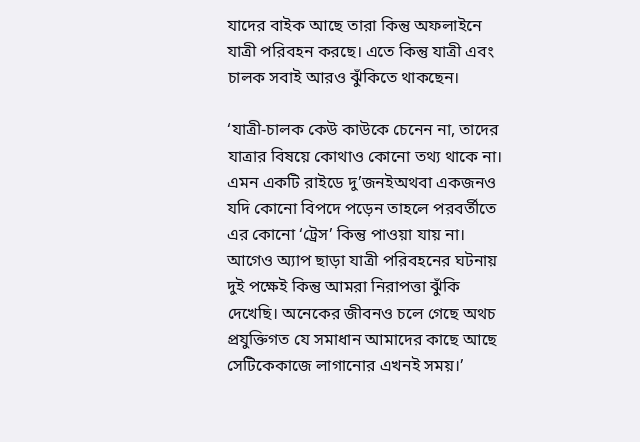যাদের বাইক আছে তারা কিন্তু অফলাইনে যাত্রী পরিবহন করছে। এতে কিন্তু যাত্রী এবং চালক সবাই আরও ঝুঁকিতে থাকছেন।

‘যাত্রী-চালক কেউ কাউকে চেনেন না, তাদের যাত্রার বিষয়ে কোথাও কোনো তথ্য থাকে না। এমন একটি রাইডে দু’জনইঅথবা একজনও যদি কোনো বিপদে পড়েন তাহলে পরবর্তীতে এর কোনো ‘ট্রেস’ কিন্তু পাওয়া যায় না। আগেও অ্যাপ ছাড়া যাত্রী পরিবহনের ঘটনায় দুই পক্ষেই কিন্তু আমরা নিরাপত্তা ঝুঁকি দেখেছি। অনেকের জীবনও চলে গেছে অথচ প্রযুক্তিগত যে সমাধান আমাদের কাছে আছে সেটিকেকাজে লাগানোর এখনই সময়।’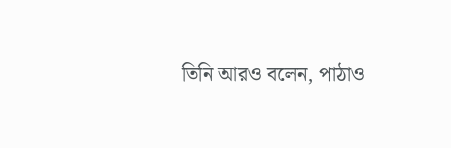তিনি আরও বলেন, পাঠাও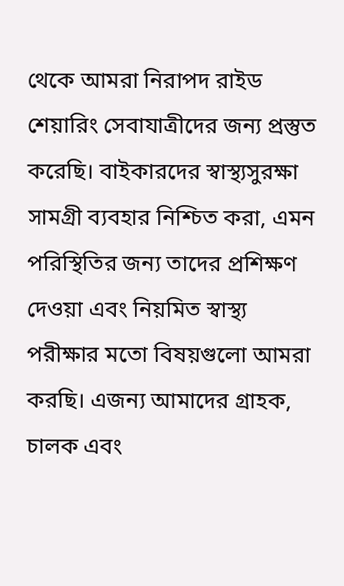থেকে আমরা নিরাপদ রাইড শেয়ারিং সেবাযাত্রীদের জন্য প্রস্তুত করেছি। বাইকারদের স্বাস্থ্যসুরক্ষা সামগ্রী ব্যবহার নিশ্চিত করা, এমন পরিস্থিতির জন্য তাদের প্রশিক্ষণ দেওয়া এবং নিয়মিত স্বাস্থ্য পরীক্ষার মতো বিষয়গুলো আমরা করছি। এজন্য আমাদের গ্রাহক, চালক এবং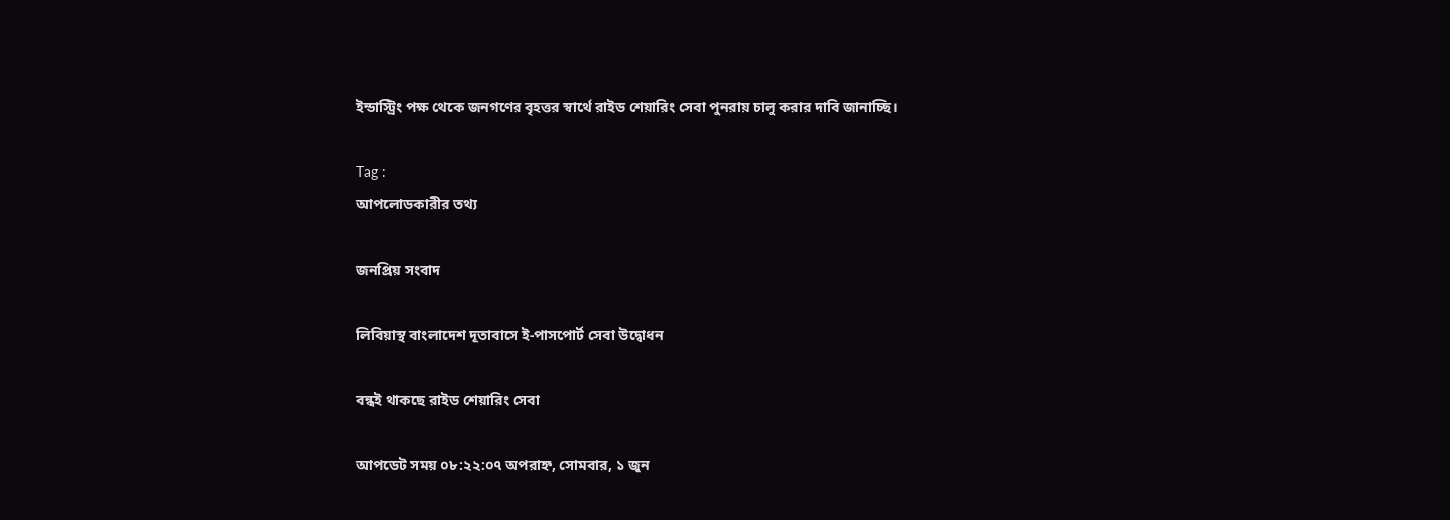ইন্ডাস্ট্রিং পক্ষ থেকে জনগণের বৃহত্তর স্বার্থে রাইড শেয়ারিং সেবা পুনরায় চালু করার দাবি জানাচ্ছি।

Tag :
আপলোডকারীর তথ্য

জনপ্রিয় সংবাদ

লিবিয়াস্থ বাংলাদেশ দূতাবাসে ই-পাসপোর্ট সেবা উদ্বোধন

বন্ধই থাকছে রাইড শেয়ারিং সেবা

আপডেট সময় ০৮:২২:০৭ অপরাহ্ন, সোমবার, ১ জুন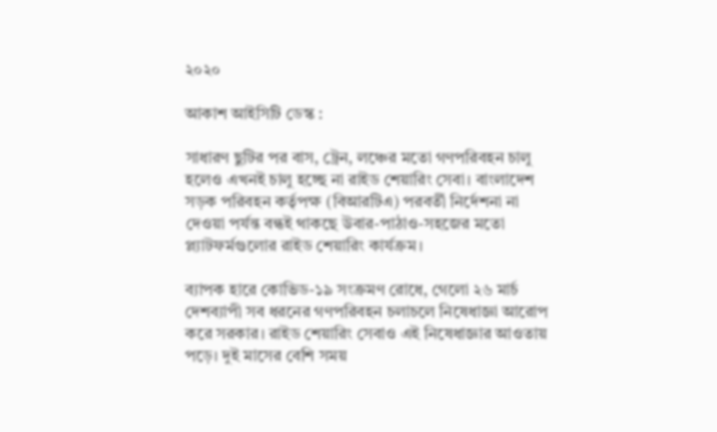২০২০

আকাশ আইসিটি ডেস্ক :

সাধারণ ছুটির পর বাস, ট্রেন, লঞ্চের মতো গণপরিবহন চালু হলেও এখনই চালু হচ্ছে না রাইড শেয়ারিং সেবা। বাংলাদেশ সড়ক পরিবহন কর্তৃপক্ষ (বিআরটিএ) পরবর্তী নির্দেশনা না দেওয়া পর্যন্ত বন্ধই থাকছে উবার-পাঠাও-সহজের মতো প্ল্যাটফর্মগুলোর রাইড শেয়ারিং কার্যক্রম।

ব্যাপক হারে কোভিড-১৯ সংক্রমণ রোধে, গেলো ২৬ মার্চ দেশব্যাপী সব ধরনের গণপরিবহন চলাচলে নিষেধাজ্ঞা আরোপ করে সরকার। রাইড শেয়ারিং সেবাও এই নিষেধাজ্ঞার আওতায় পড়ে। দুই মাসের বেশি সময়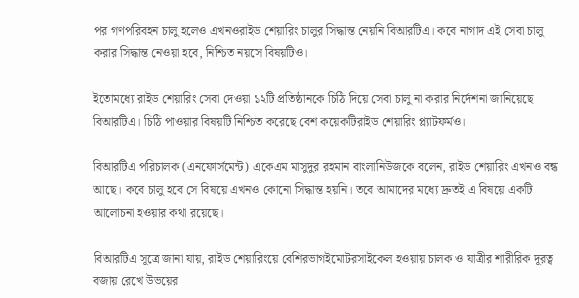পর গণপরিবহন চালু হলেও এখনওরাইড শেয়ারিং চালুর সিদ্ধান্ত নেয়নি বিআরটিএ। কবে নাগাদ এই সেবা চালু করার সিদ্ধান্ত নেওয়া হবে, নিশ্চিত নয়সে বিষয়টিও।

ইতোমধ্যে রাইড শেয়ারিং সেবা দেওয়া ১২টি প্রতিষ্ঠানকে চিঠি দিয়ে সেবা চালু না করার নির্দেশনা জানিয়েছে বিআরটিএ। চিঠি পাওয়ার বিষয়টি নিশ্চিত করেছে বেশ কয়েকটিরাইড শেয়ারিং প্ল্যাটফর্মও।

বিআরটিএ পরিচালক (এনফোর্সমেন্ট) একেএম মাসুদুর রহমান বাংলানিউজকে বলেন, রাইড শেয়ারিং এখনও বন্ধ আছে। কবে চালু হবে সে বিষয়ে এখনও কোনো সিদ্ধান্ত হয়নি। তবে আমাদের মধ্যে দ্রুতই এ বিষয়ে একটি আলোচনা হওয়ার কথা রয়েছে।

বিআরটিএ সূত্রে জানা যায়, রাইড শেয়ারিংয়ে বেশিরভাগইমোটরসাইকেল হওয়ায় চালক ও যাত্রীর শারীরিক দূরত্ব বজায় রেখে উভয়ের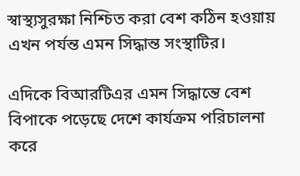স্বাস্থ্যসুরক্ষা নিশ্চিত করা বেশ কঠিন হওয়ায় এখন পর্যন্ত এমন সিদ্ধান্ত সংস্থাটির।

এদিকে বিআরটিএর এমন সিদ্ধান্তে বেশ বিপাকে পড়েছে দেশে কার্যক্রম পরিচালনা করে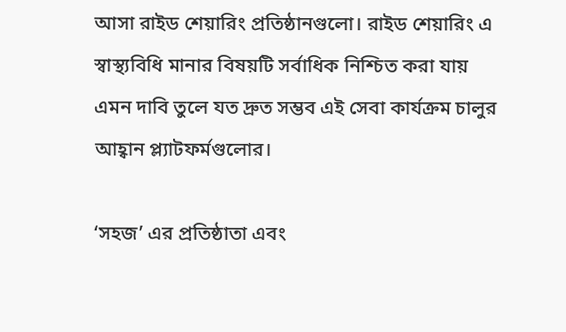আসা রাইড শেয়ারিং প্রতিষ্ঠানগুলো। রাইড শেয়ারিং এ স্বাস্থ্যবিধি মানার বিষয়টি সর্বাধিক নিশ্চিত করা যায় এমন দাবি তুলে যত দ্রুত সম্ভব এই সেবা কার্যক্রম চালুর আহ্বান প্ল্যাটফর্মগুলোর।

‘সহজ’ এর প্রতিষ্ঠাতা এবং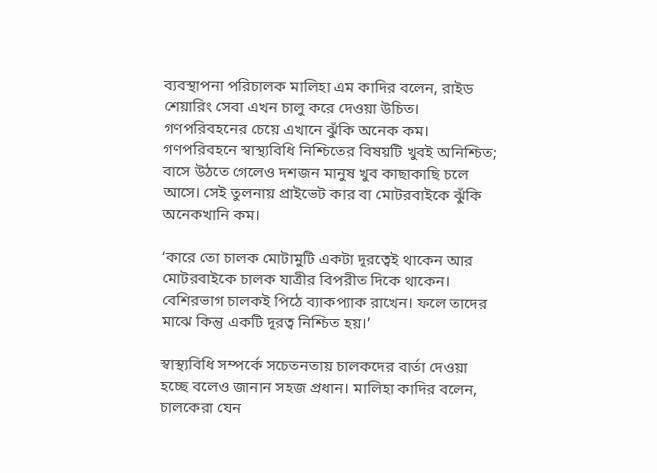ব্যবস্থাপনা পরিচালক মালিহা এম কাদির বলেন, রাইড শেয়ারিং সেবা এখন চালু করে দেওয়া উচিত। গণপরিবহনের চেয়ে এখানে ঝুঁকি অনেক কম। গণপরিবহনে স্বাস্থ্যবিধি নিশ্চিতের বিষয়টি খুবই অনিশ্চিত; বাসে উঠতে গেলেও দশজন মানুষ খুব কাছাকাছি চলে আসে। সেই তুলনায় প্রাইভেট কার বা মোটরবাইকে ঝুঁকি অনেকখানি কম।

‘কারে তো চালক মোটামুটি একটা দূরত্বেই থাকেন আর মোটরবাইকে চালক যাত্রীর বিপরীত দিকে থাকেন। বেশিরভাগ চালকই পিঠে ব্যাকপ্যাক রাখেন। ফলে তাদের মাঝে কিন্তু একটি দূরত্ব নিশ্চিত হয়।’

স্বাস্থ্যবিধি সম্পর্কে সচেতনতায় চালকদের বার্তা দেওয়া হচ্ছে বলেও জানান সহজ প্রধান। মালিহা কাদির বলেন, চালকেরা যেন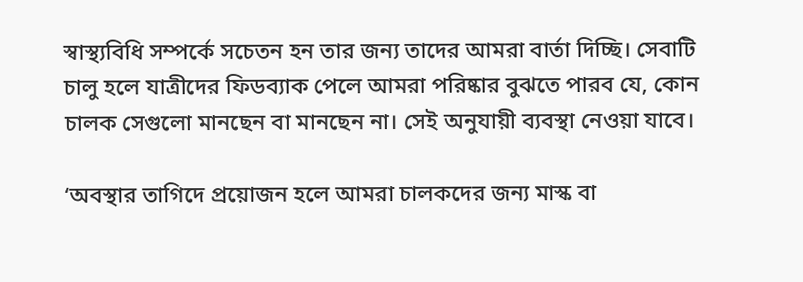স্বাস্থ্যবিধি সম্পর্কে সচেতন হন তার জন্য তাদের আমরা বার্তা দিচ্ছি। সেবাটি চালু হলে যাত্রীদের ফিডব্যাক পেলে আমরা পরিষ্কার বুঝতে পারব যে, কোন চালক সেগুলো মানছেন বা মানছেন না। সেই অনুযায়ী ব্যবস্থা নেওয়া যাবে।

‘অবস্থার তাগিদে প্রয়োজন হলে আমরা চালকদের জন্য মাস্ক বা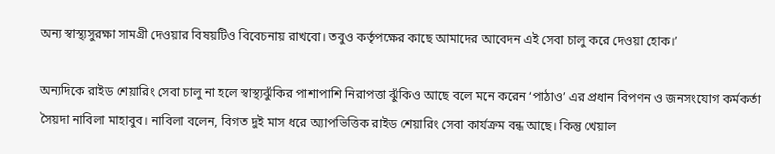অন্য স্বাস্থ্যসুরক্ষা সামগ্রী দেওয়ার বিষয়টিও বিবেচনায় রাখবো। তবুও কর্তৃপক্ষের কাছে আমাদের আবেদন এই সেবা চালু করে দেওয়া হোক।’

অন্যদিকে রাইড শেয়ারিং সেবা চালু না হলে স্বাস্থ্যঝুঁকির পাশাপাশি নিরাপত্তা ঝুঁকিও আছে বলে মনে করেন ‘পাঠাও’ এর প্রধান বিপণন ও জনসংযোগ কর্মকর্তা সৈয়দা নাবিলা মাহাবুব। নাবিলা বলেন, বিগত দুই মাস ধরে অ্যাপভিত্তিক রাইড শেয়ারিং সেবা কার্যক্রম বন্ধ আছে। কিন্তু খেয়াল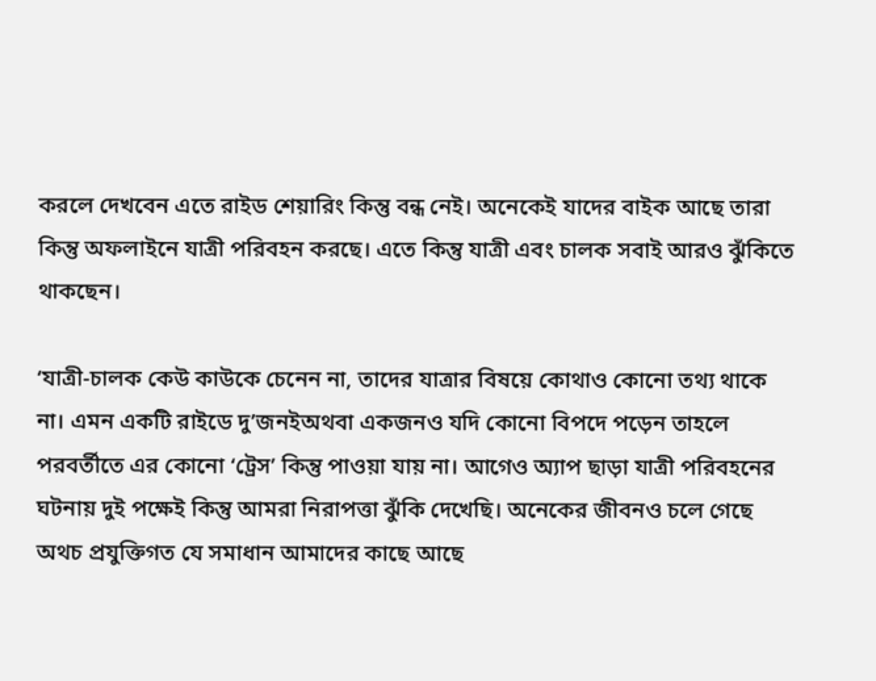করলে দেখবেন এতে রাইড শেয়ারিং কিন্তু বন্ধ নেই। অনেকেই যাদের বাইক আছে তারা কিন্তু অফলাইনে যাত্রী পরিবহন করছে। এতে কিন্তু যাত্রী এবং চালক সবাই আরও ঝুঁকিতে থাকছেন।

‘যাত্রী-চালক কেউ কাউকে চেনেন না, তাদের যাত্রার বিষয়ে কোথাও কোনো তথ্য থাকে না। এমন একটি রাইডে দু’জনইঅথবা একজনও যদি কোনো বিপদে পড়েন তাহলে পরবর্তীতে এর কোনো ‘ট্রেস’ কিন্তু পাওয়া যায় না। আগেও অ্যাপ ছাড়া যাত্রী পরিবহনের ঘটনায় দুই পক্ষেই কিন্তু আমরা নিরাপত্তা ঝুঁকি দেখেছি। অনেকের জীবনও চলে গেছে অথচ প্রযুক্তিগত যে সমাধান আমাদের কাছে আছে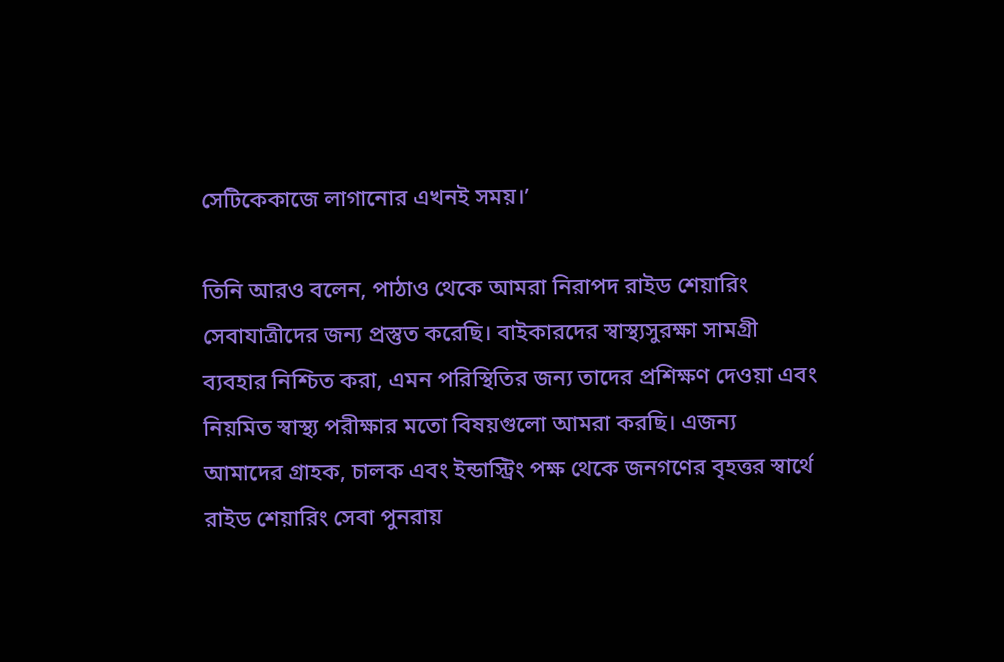সেটিকেকাজে লাগানোর এখনই সময়।’

তিনি আরও বলেন, পাঠাও থেকে আমরা নিরাপদ রাইড শেয়ারিং সেবাযাত্রীদের জন্য প্রস্তুত করেছি। বাইকারদের স্বাস্থ্যসুরক্ষা সামগ্রী ব্যবহার নিশ্চিত করা, এমন পরিস্থিতির জন্য তাদের প্রশিক্ষণ দেওয়া এবং নিয়মিত স্বাস্থ্য পরীক্ষার মতো বিষয়গুলো আমরা করছি। এজন্য আমাদের গ্রাহক, চালক এবং ইন্ডাস্ট্রিং পক্ষ থেকে জনগণের বৃহত্তর স্বার্থে রাইড শেয়ারিং সেবা পুনরায়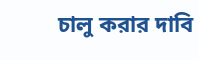চালু করার দাবি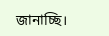জানাচ্ছি।